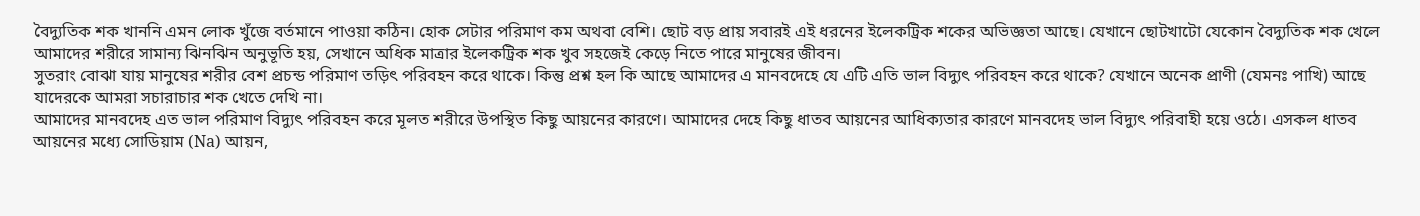বৈদ্যুতিক শক খাননি এমন লোক খুঁজে বর্তমানে পাওয়া কঠিন। হোক সেটার পরিমাণ কম অথবা বেশি। ছোট বড় প্রায় সবারই এই ধরনের ইলেকট্রিক শকের অভিজ্ঞতা আছে। যেখানে ছোটখাটো যেকোন বৈদ্যুতিক শক খেলে আমাদের শরীরে সামান্য ঝিনঝিন অনুভূতি হয়, সেখানে অধিক মাত্রার ইলেকট্রিক শক খুব সহজেই কেড়ে নিতে পারে মানুষের জীবন।
সুতরাং বোঝা যায় মানুষের শরীর বেশ প্রচন্ড পরিমাণ তড়িৎ পরিবহন করে থাকে। কিন্তু প্রশ্ন হল কি আছে আমাদের এ মানবদেহে যে এটি এতি ভাল বিদ্যুৎ পরিবহন করে থাকে? যেখানে অনেক প্রাণী (যেমনঃ পাখি) আছে যাদেরকে আমরা সচারাচার শক খেতে দেখি না।
আমাদের মানবদেহ এত ভাল পরিমাণ বিদ্যুৎ পরিবহন করে মূলত শরীরে উপস্থিত কিছু আয়নের কারণে। আমাদের দেহে কিছু ধাতব আয়নের আধিক্যতার কারণে মানবদেহ ভাল বিদ্যুৎ পরিবাহী হয়ে ওঠে। এসকল ধাতব আয়নের মধ্যে সোডিয়াম (Na) আয়ন,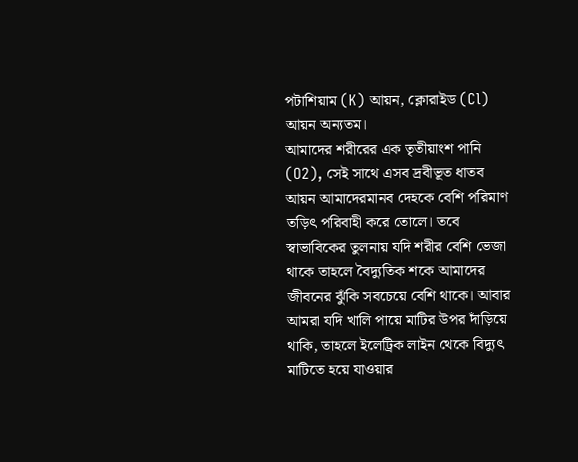পটাশিয়াম (K) আয়ন, ক্লোরাইড (Cl) আয়ন অন্যতম।
আমাদের শরীরের এক তৃতীয়াংশ পানি (O2), সেই সাথে এসব দ্রবীভূত ধাতব আয়ন আমাদেরমানব দেহকে বেশি পরিমাণ তড়িৎ পরিবাহী করে তোলে। তবে স্বাভাবিকের তুলনায় যদি শরীর বেশি ভেজা থাকে তাহলে বৈদ্যুতিক শকে আমাদের জীবনের ঝুঁকি সবচেয়ে বেশি থাকে। আবার আমরা যদি খালি পায়ে মাটির উপর দাঁড়িয়ে থাকি, তাহলে ইলেট্রিক লাইন থেকে বিদ্যুৎ মাটিতে হয়ে যাওয়ার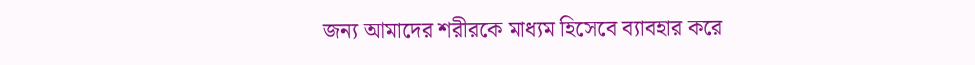জন্য আমাদের শরীরকে মাধ্যম হিসেবে ব্যাবহার করে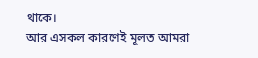থাকে।
আর এসকল কারণেই মূলত আমরা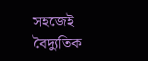সহজেই বৈদ্যুতিক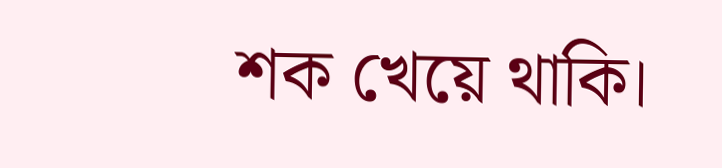শক খেয়ে থাকি।